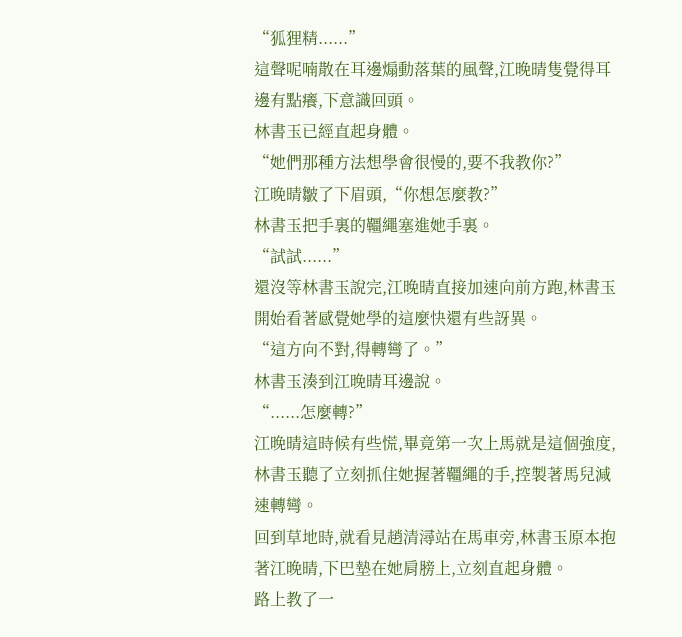“狐狸精......”
這聲呢喃散在耳邊煽動落葉的風聲,江晚晴隻覺得耳邊有點癢,下意識回頭。
林書玉已經直起身體。
“她們那種方法想學會很慢的,要不我教你?”
江晚晴皺了下眉頭,“你想怎麼教?”
林書玉把手裏的韁繩塞進她手裏。
“試試......”
還沒等林書玉說完,江晚晴直接加速向前方跑,林書玉開始看著感覺她學的這麼快還有些訝異。
“這方向不對,得轉彎了。”
林書玉湊到江晚晴耳邊說。
“......怎麼轉?”
江晚晴這時候有些慌,畢竟第一次上馬就是這個強度,林書玉聽了立刻抓住她握著韁繩的手,控製著馬兒減速轉彎。
回到草地時,就看見趙清潯站在馬車旁,林書玉原本抱著江晚晴,下巴墊在她肩膀上,立刻直起身體。
路上教了一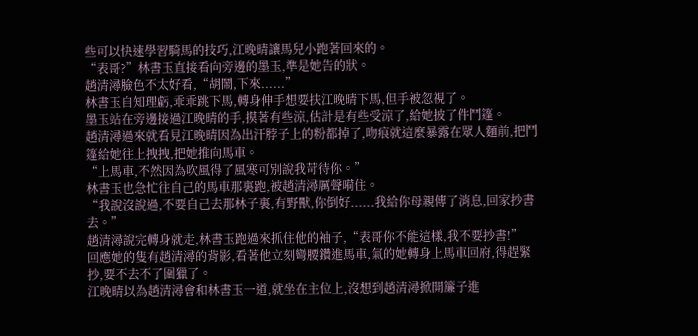些可以快速學習騎馬的技巧,江晚晴讓馬兒小跑著回來的。
“表哥?”林書玉直接看向旁邊的墨玉,準是她告的狀。
趙清潯臉色不太好看,“胡鬧,下來......”
林書玉自知理虧,乖乖跳下馬,轉身伸手想要扶江晚晴下馬,但手被忽視了。
墨玉站在旁邊接過江晚晴的手,摸著有些涼,估計是有些受涼了,給她披了件鬥篷。
趙清潯過來就看見江晚晴因為出汗脖子上的粉都掉了,吻痕就這麼暴露在眾人麵前,把鬥篷給她往上拽拽,把她推向馬車。
“上馬車,不然因為吹風得了風寒可別說我苛待你。”
林書玉也急忙往自己的馬車那裏跑,被趙清潯厲聲嗬住。
“我說沒說過,不要自己去那林子裏,有野獸,你倒好......我給你母親傳了消息,回家抄書去。”
趙清潯說完轉身就走,林書玉跑過來抓住他的袖子,“表哥你不能這樣,我不要抄書!”
回應她的隻有趙清潯的背影,看著他立刻彎腰鑽進馬車,氣的她轉身上馬車回府,得趕緊抄,要不去不了圍獵了。
江晚晴以為趙清潯會和林書玉一道,就坐在主位上,沒想到趙清潯掀開簾子進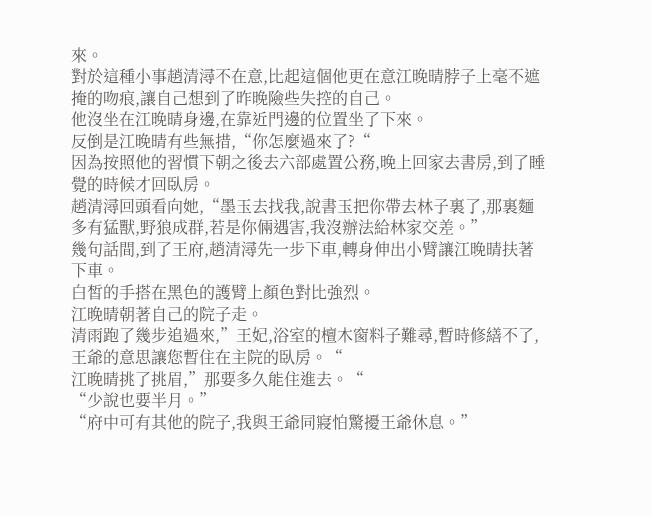來。
對於這種小事趙清潯不在意,比起這個他更在意江晚晴脖子上毫不遮掩的吻痕,讓自己想到了昨晚險些失控的自己。
他沒坐在江晚晴身邊,在靠近門邊的位置坐了下來。
反倒是江晚晴有些無措,“你怎麼過來了?“
因為按照他的習慣下朝之後去六部處置公務,晚上回家去書房,到了睡覺的時候才回臥房。
趙清潯回頭看向她,“墨玉去找我,說書玉把你帶去林子裏了,那裏麵多有猛獸,野狼成群,若是你倆遇害,我沒辦法給林家交差。”
幾句話間,到了王府,趙清潯先一步下車,轉身伸出小臂讓江晚晴扶著下車。
白皙的手搭在黑色的護臂上顏色對比強烈。
江晚晴朝著自己的院子走。
清雨跑了幾步追過來,”王妃,浴室的檀木窗料子難尋,暫時修繕不了,王爺的意思讓您暫住在主院的臥房。“
江晚晴挑了挑眉,”那要多久能住進去。“
“少說也要半月。”
“府中可有其他的院子,我與王爺同寢怕驚擾王爺休息。”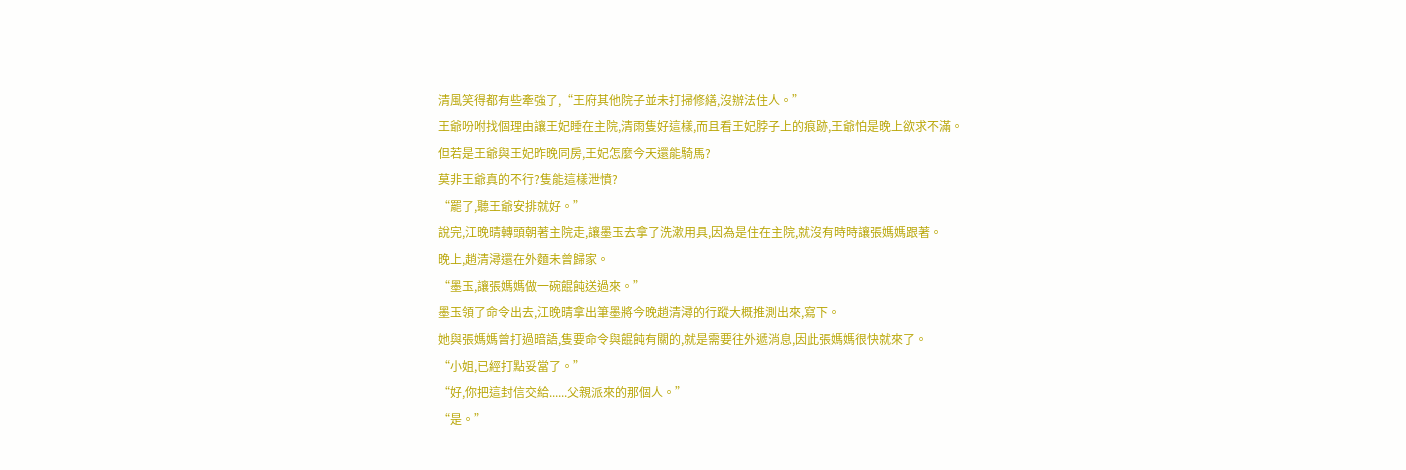清風笑得都有些牽強了,“王府其他院子並未打掃修繕,沒辦法住人。”
王爺吩咐找個理由讓王妃睡在主院,清雨隻好這樣,而且看王妃脖子上的痕跡,王爺怕是晚上欲求不滿。
但若是王爺與王妃昨晚同房,王妃怎麼今天還能騎馬?
莫非王爺真的不行?隻能這樣泄憤?
“罷了,聽王爺安排就好。”
說完,江晚晴轉頭朝著主院走,讓墨玉去拿了洗漱用具,因為是住在主院,就沒有時時讓張媽媽跟著。
晚上,趙清潯還在外麵未曾歸家。
“墨玉,讓張媽媽做一碗餛飩送過來。”
墨玉領了命令出去,江晚晴拿出筆墨將今晚趙清潯的行蹤大概推測出來,寫下。
她與張媽媽曾打過暗語,隻要命令與餛飩有關的,就是需要往外遞消息,因此張媽媽很快就來了。
“小姐,已經打點妥當了。”
“好,你把這封信交給......父親派來的那個人。”
“是。”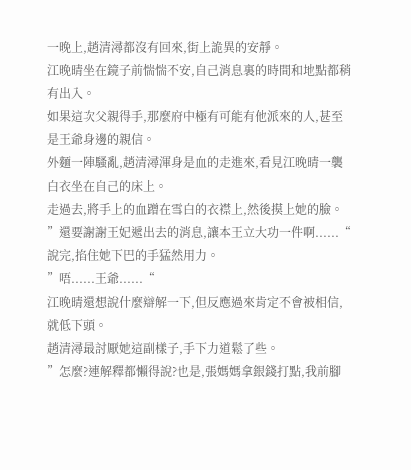一晚上,趙清潯都沒有回來,街上詭異的安靜。
江晚晴坐在鏡子前惴惴不安,自己消息裏的時間和地點都稍有出入。
如果這次父親得手,那麼府中極有可能有他派來的人,甚至是王爺身邊的親信。
外麵一陣騷亂,趙清潯渾身是血的走進來,看見江晚晴一襲白衣坐在自己的床上。
走過去,將手上的血蹭在雪白的衣襟上,然後摸上她的臉。
”還要謝謝王妃遞出去的消息,讓本王立大功一件啊......“
說完,掐住她下巴的手猛然用力。
”唔......王爺......“
江晚晴還想說什麼辯解一下,但反應過來肯定不會被相信,就低下頭。
趙清潯最討厭她這副樣子,手下力道鬆了些。
”怎麼?連解釋都懶得說?也是,張媽媽拿銀錢打點,我前腳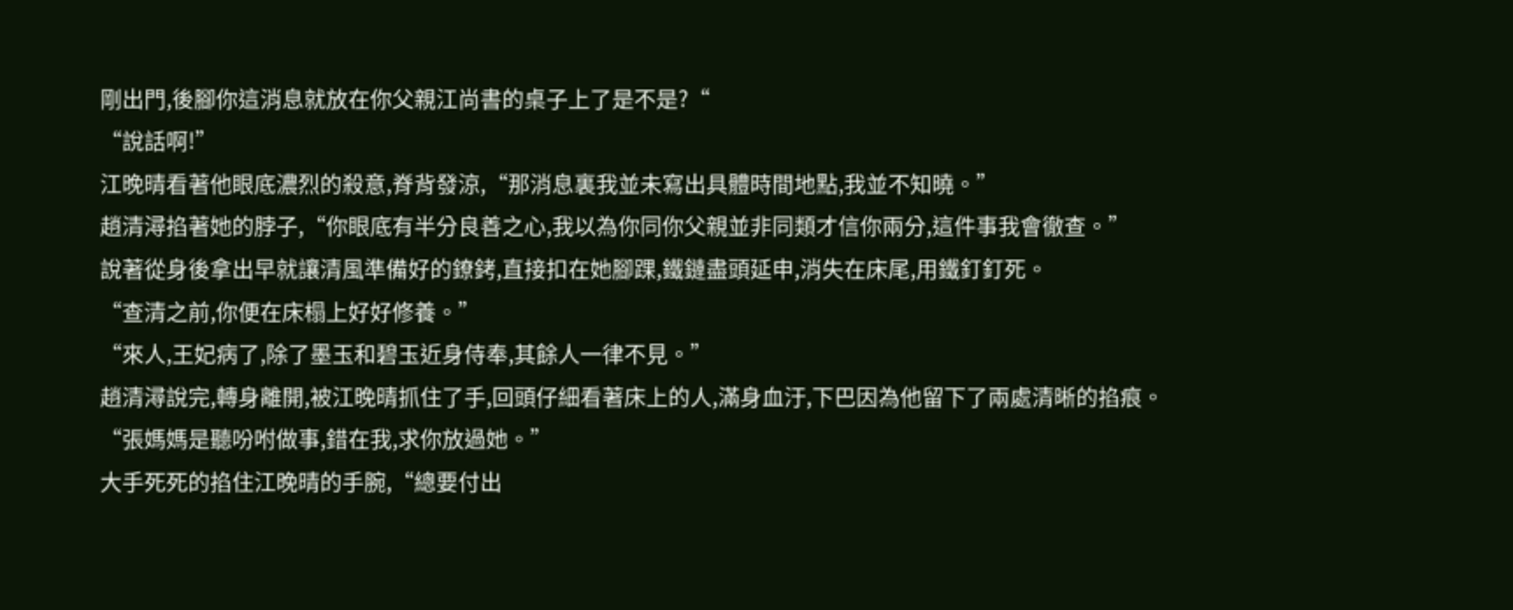剛出門,後腳你這消息就放在你父親江尚書的桌子上了是不是?“
“說話啊!”
江晚晴看著他眼底濃烈的殺意,脊背發涼,“那消息裏我並未寫出具體時間地點,我並不知曉。”
趙清潯掐著她的脖子,“你眼底有半分良善之心,我以為你同你父親並非同類才信你兩分,這件事我會徹查。”
說著從身後拿出早就讓清風準備好的鐐銬,直接扣在她腳踝,鐵鏈盡頭延申,消失在床尾,用鐵釘釘死。
“查清之前,你便在床榻上好好修養。”
“來人,王妃病了,除了墨玉和碧玉近身侍奉,其餘人一律不見。”
趙清潯說完,轉身離開,被江晚晴抓住了手,回頭仔細看著床上的人,滿身血汙,下巴因為他留下了兩處清晰的掐痕。
“張媽媽是聽吩咐做事,錯在我,求你放過她。”
大手死死的掐住江晚晴的手腕,“總要付出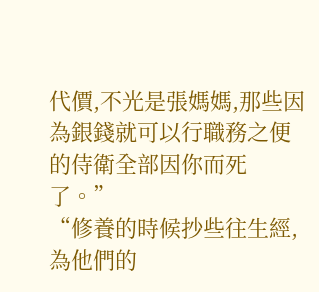代價,不光是張媽媽,那些因為銀錢就可以行職務之便的侍衛全部因你而死了。”
“修養的時候抄些往生經,為他們的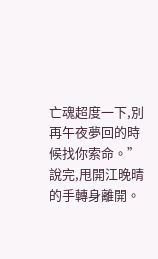亡魂超度一下,別再午夜夢回的時候找你索命。”
說完,甩開江晚晴的手轉身離開。